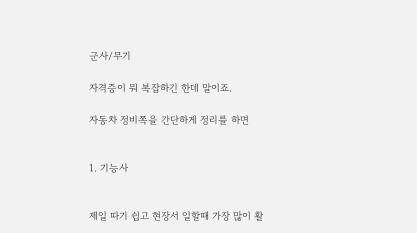군사/무기

자격증이 뭐 복잡하긴 한데 말이죠.

자동차 정비쪽을 간단하게 정리를 하면


1. 기능사


제일 따기 쉽고 현장서 일할때 가장 많이 활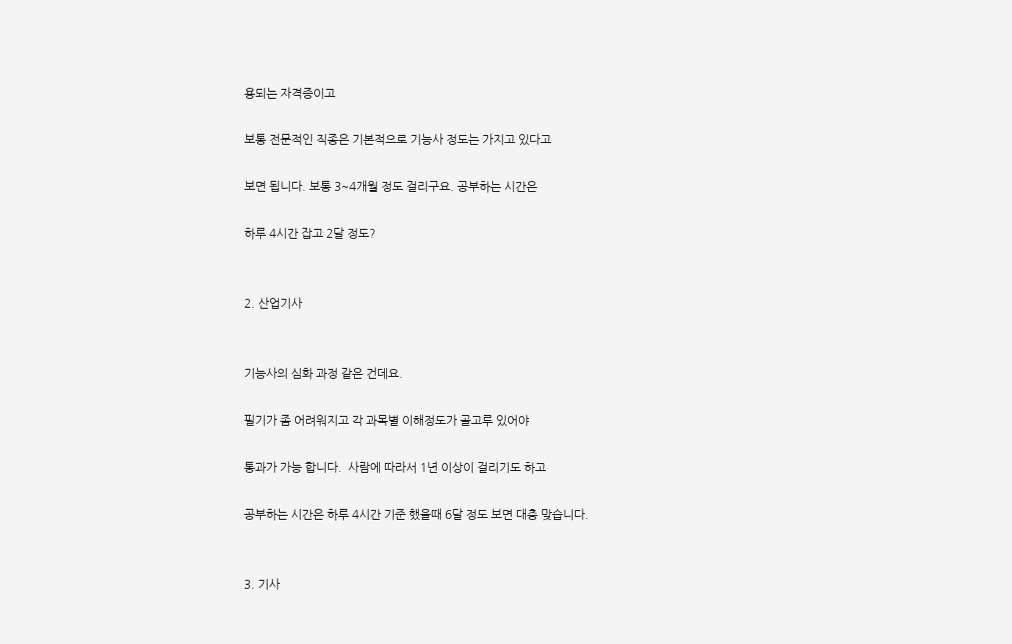용되는 자격증이고

보통 전문적인 직종은 기본적으로 기능사 정도는 가지고 있다고

보면 됩니다. 보통 3~4개월 정도 걸리구요. 공부하는 시간은

하루 4시간 잡고 2달 정도?


2. 산업기사


기능사의 심화 과정 같은 건데요.

필기가 좀 어려워지고 각 과목별 이해정도가 골고루 있어야

통과가 가능 합니다.  사람에 따라서 1년 이상이 걸리기도 하고

공부하는 시간은 하루 4시간 기준 했을때 6달 정도 보면 대충 맞습니다.


3. 기사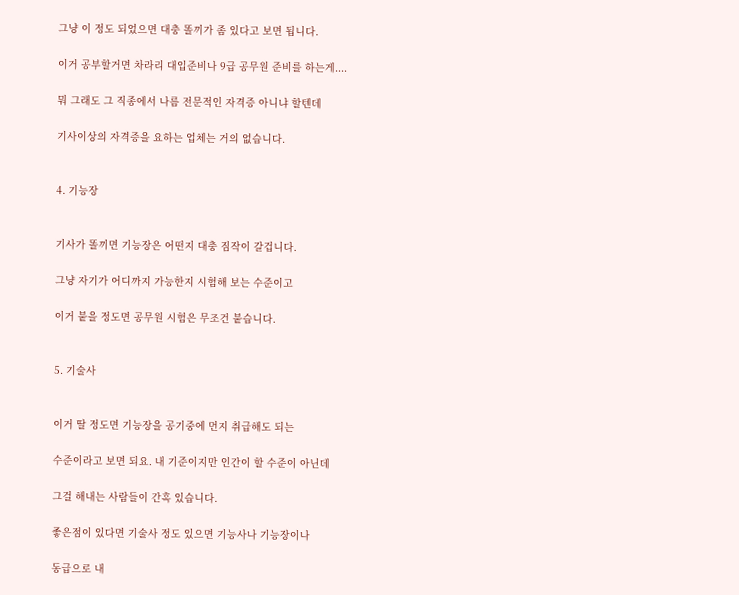그냥 이 정도 되었으면 대충 똘끼가 좀 있다고 보면 됩니다.

이거 공부할거면 차라리 대입준비나 9급 공무원 준비를 하는게....

뭐 그래도 그 직종에서 나름 전문적인 자격증 아니냐 할텐데

기사이상의 자격증을 요하는 업체는 거의 없습니다.


4. 기능장


기사가 똘끼면 기능장은 어떤지 대충 짐작이 갈겁니다.

그냥 자기가 어디까지 가능한지 시험해 보는 수준이고

이거 붙을 정도면 공무원 시험은 무조건 붙습니다.


5. 기술사


이거 딸 정도면 기능장을 공기중에 먼지 취급해도 되는

수준이라고 보면 되요. 내 기준이지만 인간이 할 수준이 아닌데

그걸 해내는 사람들이 간혹 있습니다.

좋은점이 있다면 기술사 정도 있으면 기능사나 기능장이나

동급으로 내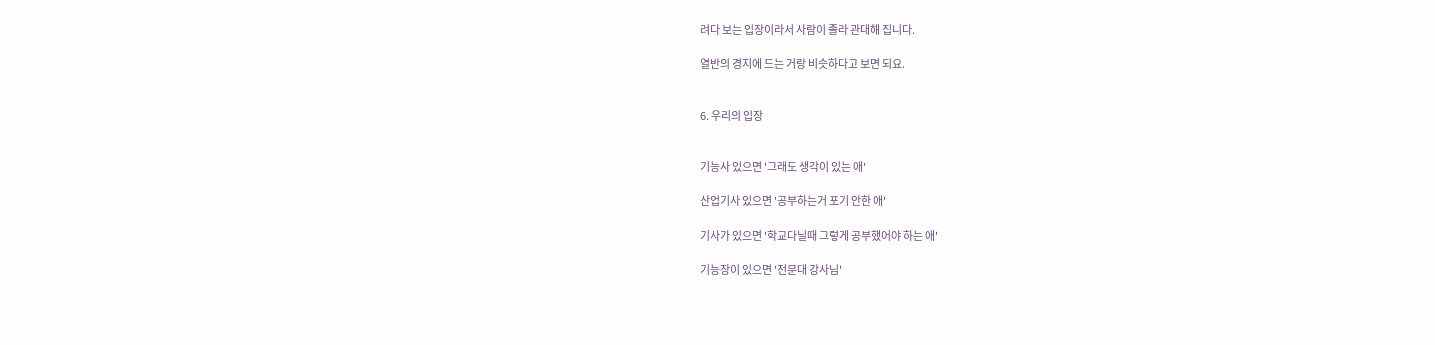려다 보는 입장이라서 사람이 졸라 관대해 집니다.

열반의 경지에 드는 거랑 비슷하다고 보면 되요.


6. 우리의 입장


기능사 있으면 '그래도 생각이 있는 애'

산업기사 있으면 '공부하는거 포기 안한 애'

기사가 있으면 '학교다닐때 그렇게 공부했어야 하는 애'

기능장이 있으면 '전문대 강사님'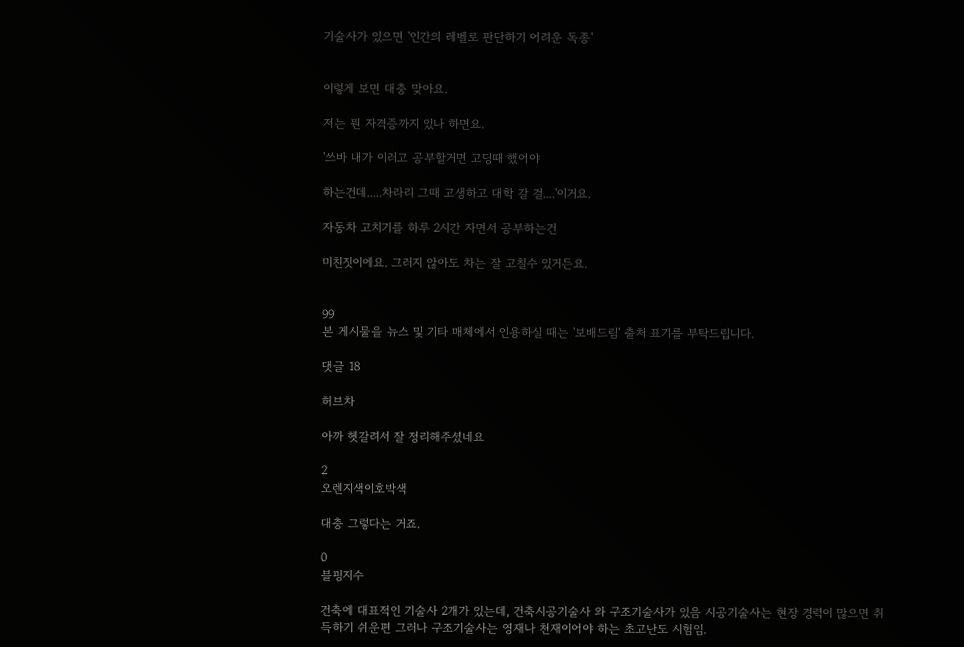기술사가 있으면 '인간의 레벨로 판단하기 어려운 독종'


이렇게 보면 대충 맞아요.

저는 뭔 자격증까지 있나 하면요.

'쓰바 내가 이러고 공부할거면 고딩때 했어야

하는건데.....차라리 그때 고생하고 대학 갈 걸....'이거요.

자동차 고치기를 하루 2시간 자면서 공부하는건

미친짓이에요. 그러지 않아도 차는 잘 고칠수 있거든요.


99
본 게시물을 뉴스 및 기타 매체에서 인용하실 때는 '보배드림' 출처 표기를 부탁드립니다.

댓글 18

허브차

아까 헷갈려서 잘 정리해주셨네요

2
오렌지색이호박색

대충 그렇다는 거죠.

0
블핑지수

건축에 대표적인 기술사 2개가 있는데, 건축시공기술사 와 구조기술사가 있음 시공기술사는 현장 경력이 많으면 취득하기 쉬운편 그러나 구조기술사는 영재나 천재이어야 하는 초고난도 시험임.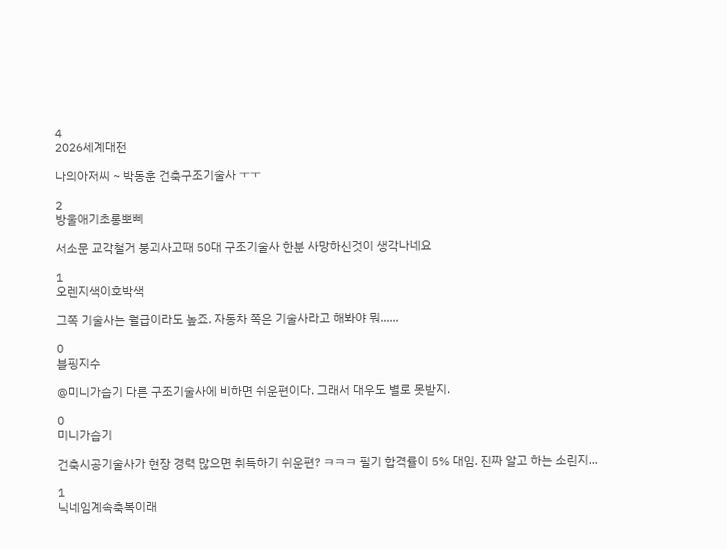4
2026세계대전

나의아저씨 ~ 박동훈 건축구조기술사 ㅜㅜ

2
방울애기초롱뽀삐

서소문 교각철거 붕괴사고때 50대 구조기술사 한분 사망하신것이 생각나네요

1
오렌지색이호박색

그쪽 기술사는 월급이라도 높죠. 자동차 쪽은 기술사라고 해봐야 뭐......

0
블핑지수

@미니가습기 다른 구조기술사에 비하면 쉬운편이다. 그래서 대우도 별로 못받지.

0
미니가습기

건축시공기술사가 현장 경력 많으면 취득하기 쉬운편? ㅋㅋㅋ 필기 합격률이 5% 대임. 진짜 알고 하는 소린지...

1
닉네임계속축복이래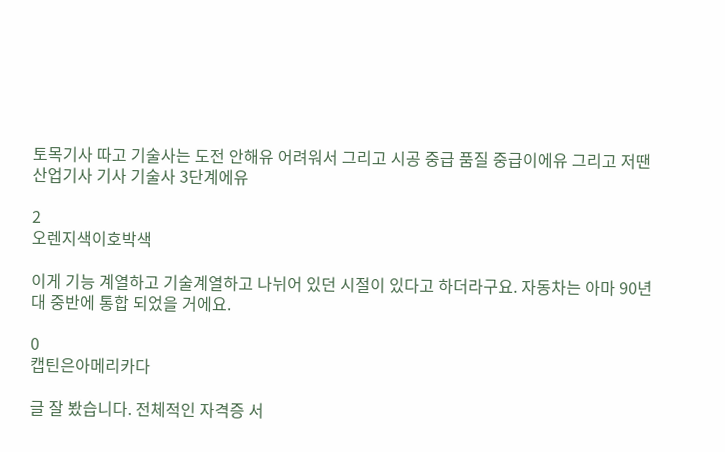토목기사 따고 기술사는 도전 안해유 어려워서 그리고 시공 중급 품질 중급이에유 그리고 저땐 산업기사 기사 기술사 3단계에유

2
오렌지색이호박색

이게 기능 계열하고 기술계열하고 나뉘어 있던 시절이 있다고 하더라구요. 자동차는 아마 90년대 중반에 통합 되었을 거에요.

0
캡틴은아메리카다

글 잘 봤습니다. 전체적인 자격증 서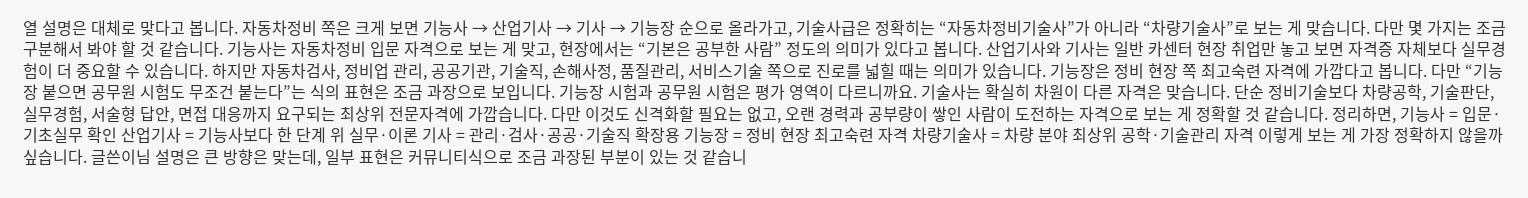열 설명은 대체로 맞다고 봅니다. 자동차정비 쪽은 크게 보면 기능사 → 산업기사 → 기사 → 기능장 순으로 올라가고, 기술사급은 정확히는 “자동차정비기술사”가 아니라 “차량기술사”로 보는 게 맞습니다. 다만 몇 가지는 조금 구분해서 봐야 할 것 같습니다. 기능사는 자동차정비 입문 자격으로 보는 게 맞고, 현장에서는 “기본은 공부한 사람” 정도의 의미가 있다고 봅니다. 산업기사와 기사는 일반 카센터 현장 취업만 놓고 보면 자격증 자체보다 실무경험이 더 중요할 수 있습니다. 하지만 자동차검사, 정비업 관리, 공공기관, 기술직, 손해사정, 품질관리, 서비스기술 쪽으로 진로를 넓힐 때는 의미가 있습니다. 기능장은 정비 현장 쪽 최고숙련 자격에 가깝다고 봅니다. 다만 “기능장 붙으면 공무원 시험도 무조건 붙는다”는 식의 표현은 조금 과장으로 보입니다. 기능장 시험과 공무원 시험은 평가 영역이 다르니까요. 기술사는 확실히 차원이 다른 자격은 맞습니다. 단순 정비기술보다 차량공학, 기술판단, 실무경험, 서술형 답안, 면접 대응까지 요구되는 최상위 전문자격에 가깝습니다. 다만 이것도 신격화할 필요는 없고, 오랜 경력과 공부량이 쌓인 사람이 도전하는 자격으로 보는 게 정확할 것 같습니다. 정리하면, 기능사 = 입문·기초실무 확인 산업기사 = 기능사보다 한 단계 위 실무·이론 기사 = 관리·검사·공공·기술직 확장용 기능장 = 정비 현장 최고숙련 자격 차량기술사 = 차량 분야 최상위 공학·기술관리 자격 이렇게 보는 게 가장 정확하지 않을까 싶습니다. 글쓴이님 설명은 큰 방향은 맞는데, 일부 표현은 커뮤니티식으로 조금 과장된 부분이 있는 것 같습니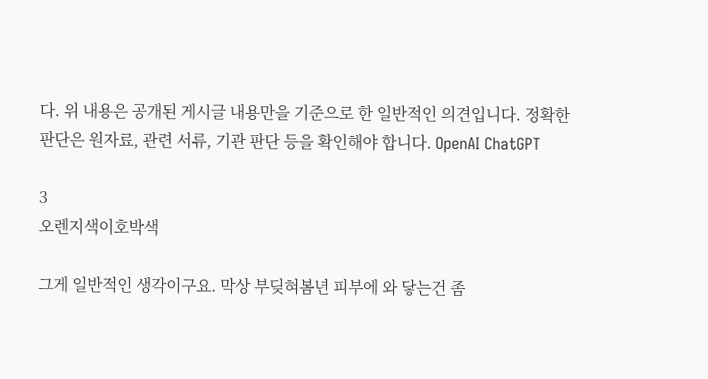다. 위 내용은 공개된 게시글 내용만을 기준으로 한 일반적인 의견입니다. 정확한 판단은 원자료, 관련 서류, 기관 판단 등을 확인해야 합니다. OpenAI ChatGPT

3
오렌지색이호박색

그게 일반적인 생각이구요. 막상 부딪혀봄년 피부에 와 닿는건 좀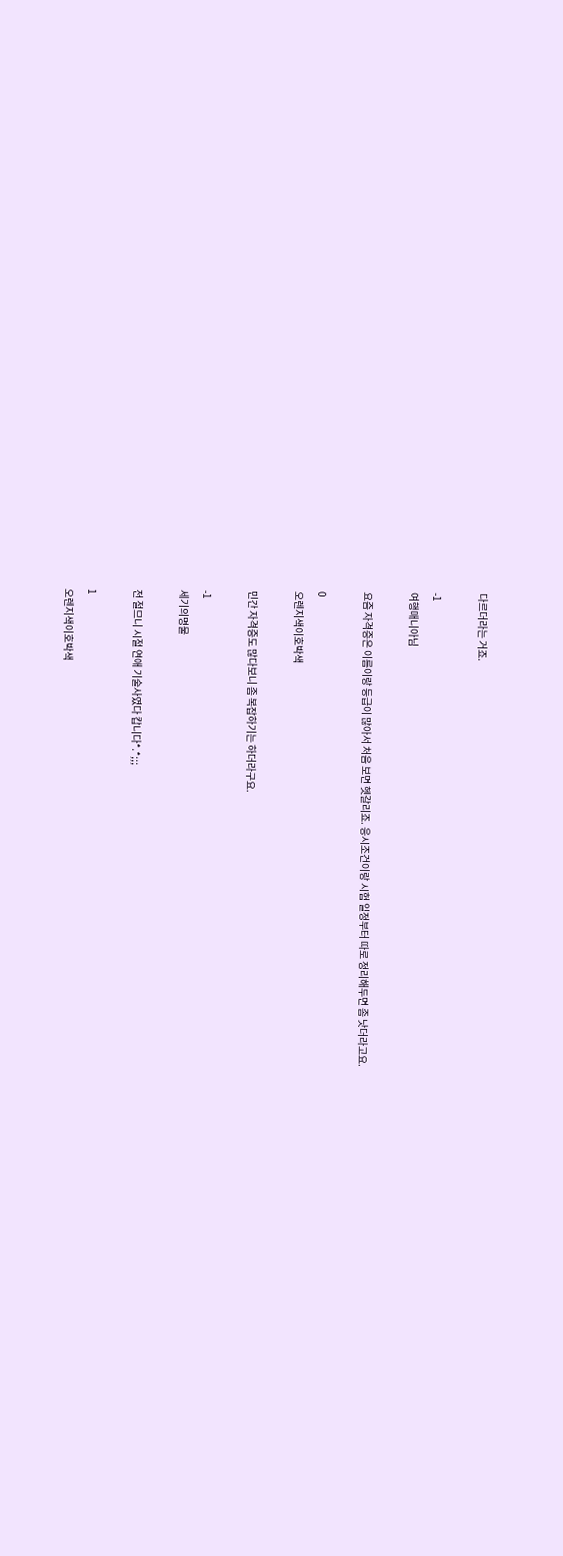다르더라는 거죠.

-1
여행매니아님

요즘 자격증은 이름이랑 등급이 많아서 처음 보면 헷갈리죠. 응시조건이랑 시험 일정부터 따로 정리해두면 좀 낫더라고요.

0
오렌지색이호박색

민간 자격증도 많다보니 좀 복잡하기는 하더라구요.

-1
세기의명물

전 절므니 시절 연애 기술사였다 캅니다*.*;;;

1
오렌지색이호박색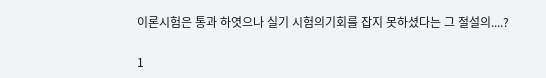이론시험은 통과 하엿으나 실기 시험의기회를 잡지 못하셨다는 그 절설의....?

1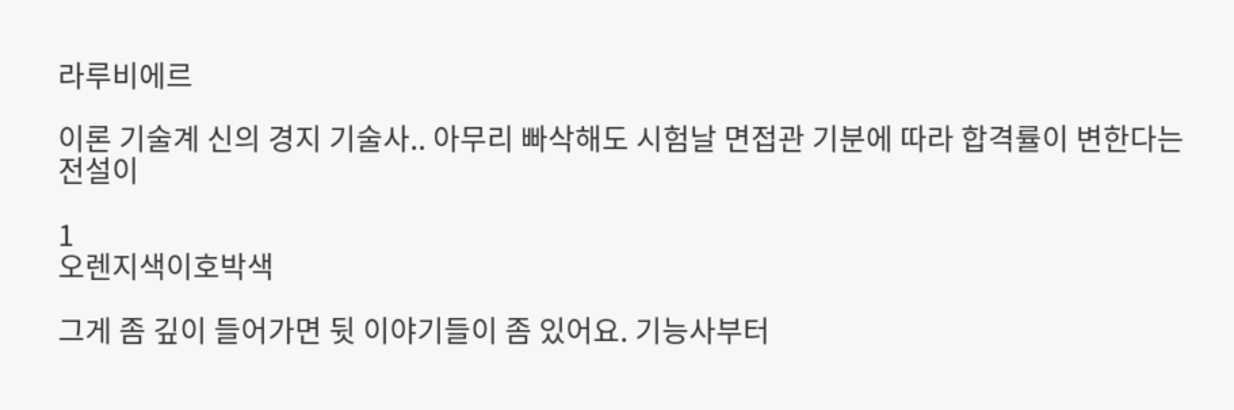라루비에르

이론 기술계 신의 경지 기술사.. 아무리 빠삭해도 시험날 면접관 기분에 따라 합격률이 변한다는 전설이

1
오렌지색이호박색

그게 좀 깊이 들어가면 뒷 이야기들이 좀 있어요. 기능사부터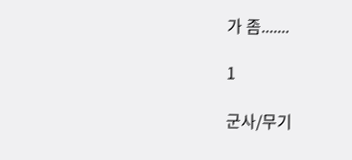가 좀.......

1

군사/무기